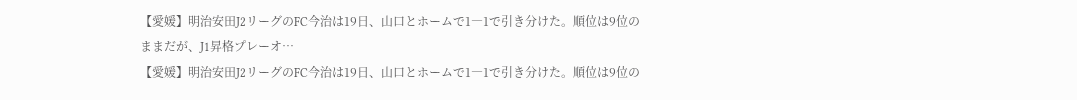【愛媛】明治安田J2リーグのFC今治は19日、山口とホームで1―1で引き分けた。順位は9位のままだが、J1昇格プレーオ…
【愛媛】明治安田J2リーグのFC今治は19日、山口とホームで1―1で引き分けた。順位は9位の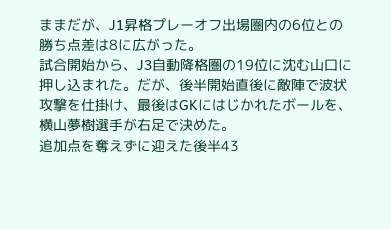ままだが、J1昇格プレーオフ出場圏内の6位との勝ち点差は8に広がった。
試合開始から、J3自動降格圏の19位に沈む山口に押し込まれた。だが、後半開始直後に敵陣で波状攻撃を仕掛け、最後はGKにはじかれたボールを、横山夢樹選手が右足で決めた。
追加点を奪えずに迎えた後半43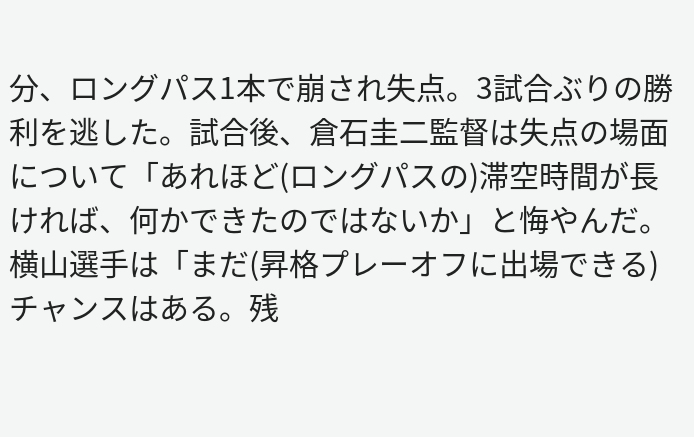分、ロングパス1本で崩され失点。3試合ぶりの勝利を逃した。試合後、倉石圭二監督は失点の場面について「あれほど(ロングパスの)滞空時間が長ければ、何かできたのではないか」と悔やんだ。横山選手は「まだ(昇格プレーオフに出場できる)チャンスはある。残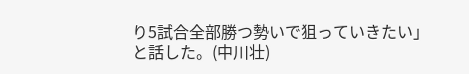り5試合全部勝つ勢いで狙っていきたい」と話した。(中川壮)